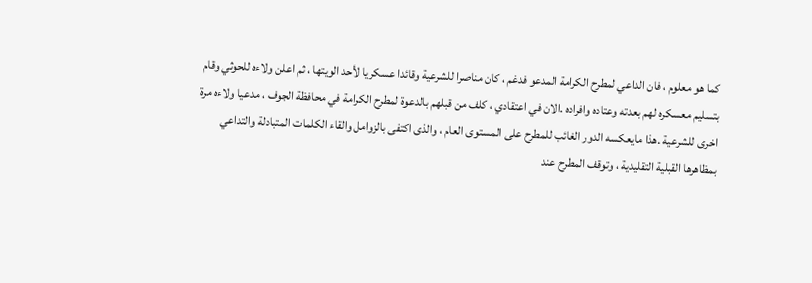كما هو معلوم ، فان الداعي لمطرح الكرامة المدعو فدغم ، كان مناصرا للشرعية وقائدا عسكريا لأحد الويتها ، ثم اعلن ولاءه للحوثي وقام بتسليم معسكره لهم بعدته وعتاده وافراده .الان في اعتقادي ، كلف من قبلهم بالدعوة لمطرح الكرامة في محافظة الجوف ، مدعيا ولاءه مرة اخرى للشرعية .هذا مايعكسه الدور الغائب للمطرح على المستوى العام ، والذى اكتفى بالزوامل والقاء الكلمات المتبادلة والتداعي بمظاهرها القبلية التقليدية ، وتوقف المطرح عند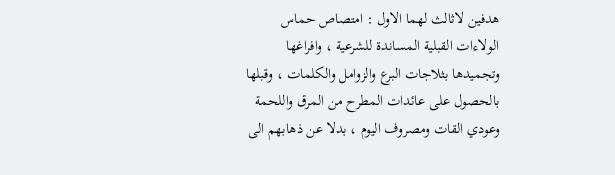هدفين لاثالث لهما الاول : امتصاص حماس الولاءات القبلية المساندة للشرعية ، وافراغها وتجميدها بثلاجات البرع والزوامل والكلمات ، وقبلها بالحصول على عائدات المطرح من المرق واللحمة وعودي القات ومصروف اليوم ، بدلا عن ذهابهم الى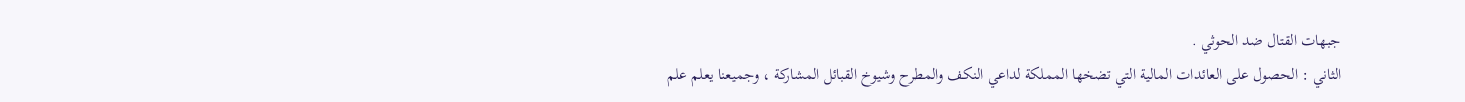جبهات القتال ضد الحوثي .
الثاني : الحصول على العائدات المالية التي تضخها المملكة لداعي النكف والمطرح وشيوخ القبائل المشاركة ، وجميعنا يعلم علم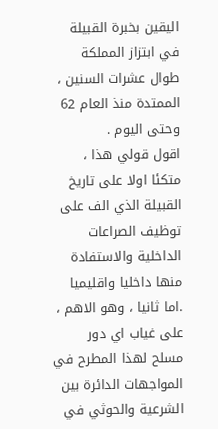اليقين بخبرة القبيلة في ابتزاز المملكة طوال عشرات السنين ، الممتدة منذ العام 62 وحتى اليوم .
اقول قولي هذا ، متكئا اولا على تاريخ القبيلة الذي الف على توظيف الصراعات الداخلية والاستفادة منها داخليا واقليميا .اما ثانيا ، وهو الاهم ، على غياب اي دور مسلح لهذا المطرح في المواجهات الدائرة بين الشرعية والحوثي في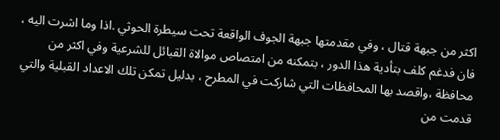اكثر من جبهة قتال ، وفي مقدمتها جبهة الجوف الواقعة تحت سيطرة الحوثي .اذا وما اشرت اليه ، فان فدغم كلف بتأدية هذا الدور ، بتمكنه من امتصاص موالاة القبائل للشرعية وفي اكثر من محافظة ،واقصد بها المحافظات التي شاركت في المطرح ، بدليل تمكن تلك الاعداد القبلية والتي قدمت من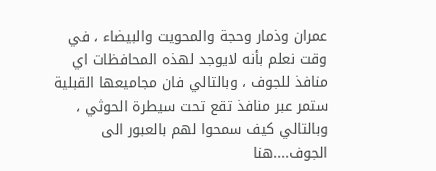عمران وذمار وحجة والمحويت والبيضاء ، في وقت نعلم بأنه لايوجد لهذه المحافظات اي منافذ للجوف ، وبالتالي فان مجاميعها القبلية ستمر عبر منافذ تقع تحت سيطرة الحوثي ، وبالتالي كيف سمحوا لهم بالعبور الى الجوف....هنا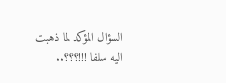السؤال المؤكد لما ذهبت اليه سلفا !!!؟؟؟..